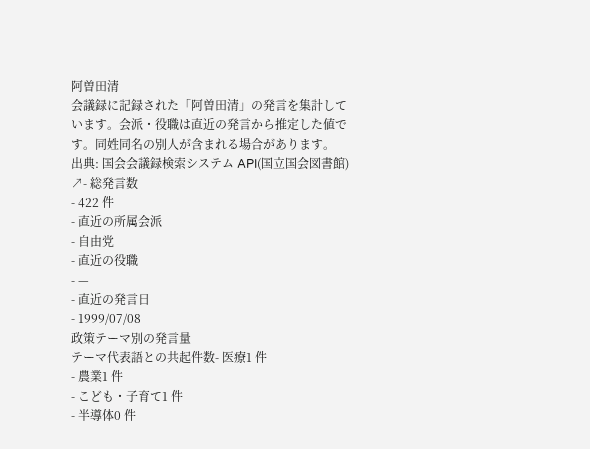阿曽田清
会議録に記録された「阿曽田清」の発言を集計しています。会派・役職は直近の発言から推定した値です。同姓同名の別人が含まれる場合があります。
出典: 国会会議録検索システム API(国立国会図書館) ↗- 総発言数
- 422 件
- 直近の所属会派
- 自由党
- 直近の役職
- —
- 直近の発言日
- 1999/07/08
政策テーマ別の発言量
テーマ代表語との共起件数- 医療1 件
- 農業1 件
- こども・子育て1 件
- 半導体0 件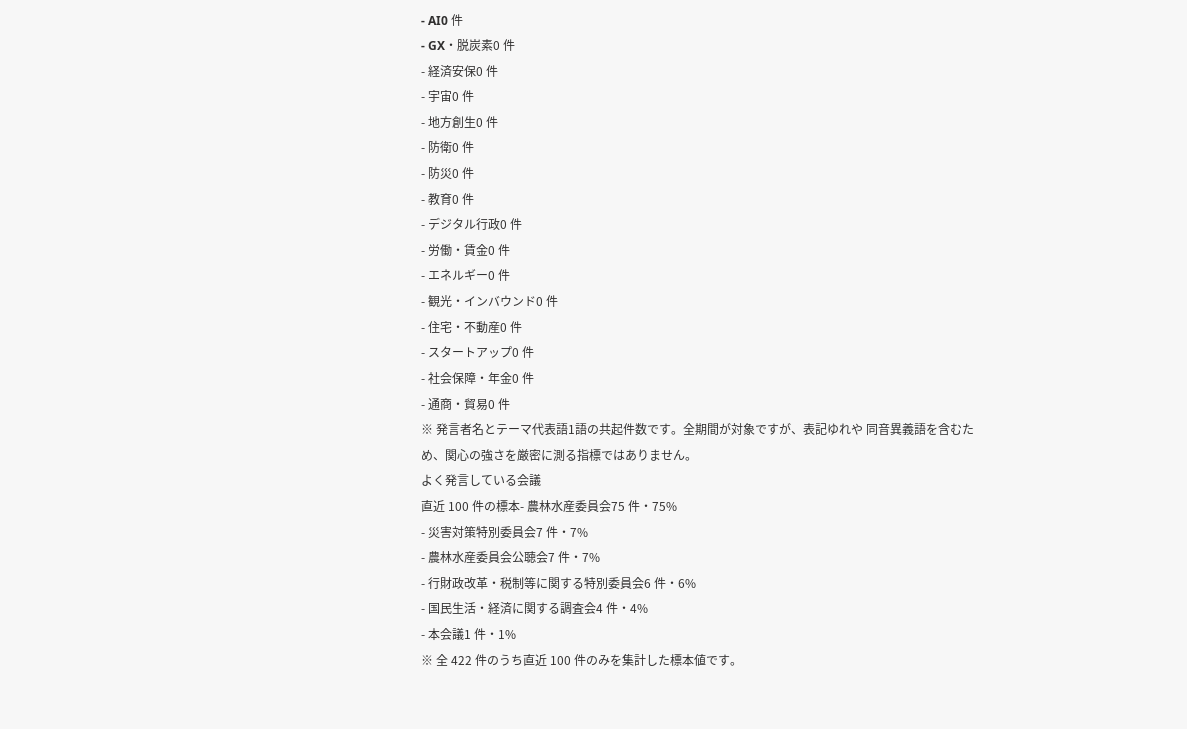- AI0 件
- GX・脱炭素0 件
- 経済安保0 件
- 宇宙0 件
- 地方創生0 件
- 防衛0 件
- 防災0 件
- 教育0 件
- デジタル行政0 件
- 労働・賃金0 件
- エネルギー0 件
- 観光・インバウンド0 件
- 住宅・不動産0 件
- スタートアップ0 件
- 社会保障・年金0 件
- 通商・貿易0 件
※ 発言者名とテーマ代表語1語の共起件数です。全期間が対象ですが、表記ゆれや 同音異義語を含むため、関心の強さを厳密に測る指標ではありません。
よく発言している会議
直近 100 件の標本- 農林水産委員会75 件・75%
- 災害対策特別委員会7 件・7%
- 農林水産委員会公聴会7 件・7%
- 行財政改革・税制等に関する特別委員会6 件・6%
- 国民生活・経済に関する調査会4 件・4%
- 本会議1 件・1%
※ 全 422 件のうち直近 100 件のみを集計した標本値です。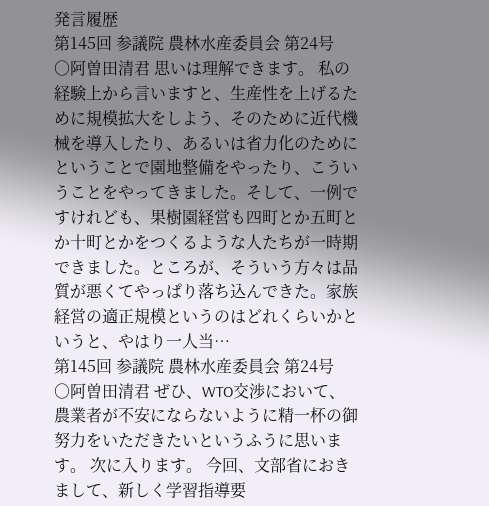発言履歴
第145回 参議院 農林水産委員会 第24号
○阿曽田清君 思いは理解できます。 私の経験上から言いますと、生産性を上げるために規模拡大をしよう、そのために近代機械を導入したり、あるいは省力化のためにということで園地整備をやったり、こういうことをやってきました。そして、一例ですけれども、果樹園経営も四町とか五町とか十町とかをつくるような人たちが一時期できました。ところが、そういう方々は品質が悪くてやっぱり落ち込んできた。家族経営の適正規模というのはどれくらいかというと、やはり一人当…
第145回 参議院 農林水産委員会 第24号
○阿曽田清君 ぜひ、WTO交渉において、農業者が不安にならないように精一杯の御努力をいただきたいというふうに思います。 次に入ります。 今回、文部省におきまして、新しく学習指導要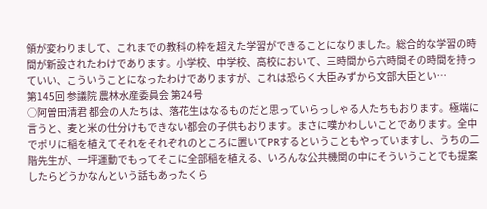領が変わりまして、これまでの教科の枠を超えた学習ができることになりました。総合的な学習の時間が新設されたわけであります。小学校、中学校、高校において、三時間から六時間その時間を持っていい、こういうことになったわけでありますが、これは恐らく大臣みずから文部大臣とい…
第145回 参議院 農林水産委員会 第24号
○阿曽田清君 都会の人たちは、落花生はなるものだと思っていらっしゃる人たちもおります。極端に言うと、麦と米の仕分けもできない都会の子供もおります。まさに嘆かわしいことであります。全中でポリに稲を植えてそれをそれぞれのところに置いてPRするということもやっていますし、うちの二階先生が、一坪運動でもってそこに全部稲を植える、いろんな公共機関の中にそういうことでも提案したらどうかなんという話もあったくら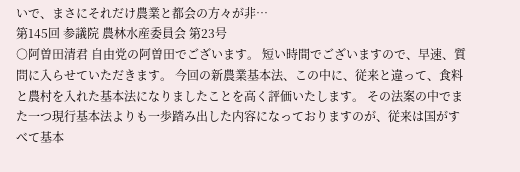いで、まさにそれだけ農業と都会の方々が非…
第145回 参議院 農林水産委員会 第23号
○阿曽田清君 自由党の阿曽田でございます。 短い時間でございますので、早速、質問に入らせていただきます。 今回の新農業基本法、この中に、従来と違って、食料と農村を入れた基本法になりましたことを高く評価いたします。 その法案の中でまた一つ現行基本法よりも一歩踏み出した内容になっておりますのが、従来は国がすべて基本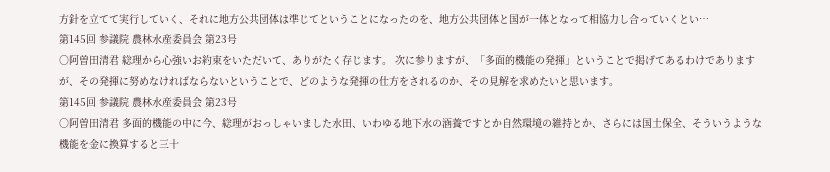方針を立てて実行していく、それに地方公共団体は準じてということになったのを、地方公共団体と国が一体となって相協力し合っていくとい…
第145回 参議院 農林水産委員会 第23号
○阿曽田清君 総理から心強いお約束をいただいて、ありがたく存じます。 次に参りますが、「多面的機能の発揮」ということで掲げてあるわけでありますが、その発揮に努めなければならないということで、どのような発揮の仕方をされるのか、その見解を求めたいと思います。
第145回 参議院 農林水産委員会 第23号
○阿曽田清君 多面的機能の中に今、総理がおっしゃいました水田、いわゆる地下水の涵養ですとか自然環境の維持とか、さらには国土保全、そういうような機能を金に換算すると三十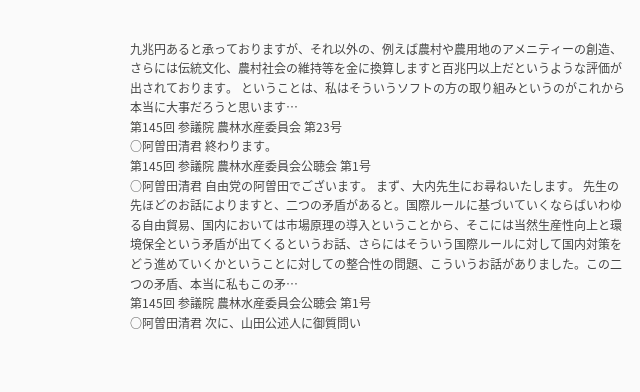九兆円あると承っておりますが、それ以外の、例えば農村や農用地のアメニティーの創造、さらには伝統文化、農村社会の維持等を金に換算しますと百兆円以上だというような評価が出されております。 ということは、私はそういうソフトの方の取り組みというのがこれから本当に大事だろうと思います…
第145回 参議院 農林水産委員会 第23号
○阿曽田清君 終わります。
第145回 参議院 農林水産委員会公聴会 第1号
○阿曽田清君 自由党の阿曽田でございます。 まず、大内先生にお尋ねいたします。 先生の先ほどのお話によりますと、二つの矛盾があると。国際ルールに基づいていくならばいわゆる自由貿易、国内においては市場原理の導入ということから、そこには当然生産性向上と環境保全という矛盾が出てくるというお話、さらにはそういう国際ルールに対して国内対策をどう進めていくかということに対しての整合性の問題、こういうお話がありました。この二つの矛盾、本当に私もこの矛…
第145回 参議院 農林水産委員会公聴会 第1号
○阿曽田清君 次に、山田公述人に御質問い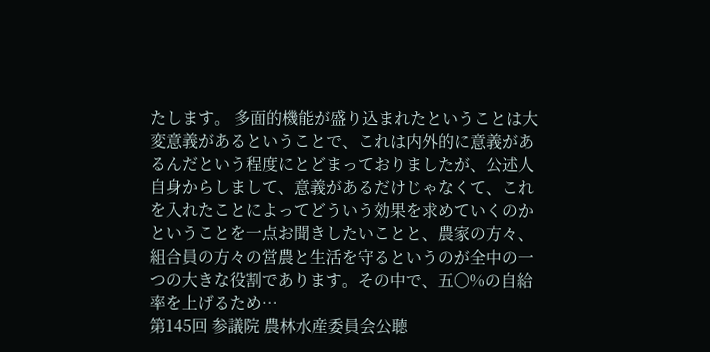たします。 多面的機能が盛り込まれたということは大変意義があるということで、これは内外的に意義があるんだという程度にとどまっておりましたが、公述人自身からしまして、意義があるだけじゃなくて、これを入れたことによってどういう効果を求めていくのかということを一点お聞きしたいことと、農家の方々、組合員の方々の営農と生活を守るというのが全中の一つの大きな役割であります。その中で、五〇%の自給率を上げるため…
第145回 参議院 農林水産委員会公聴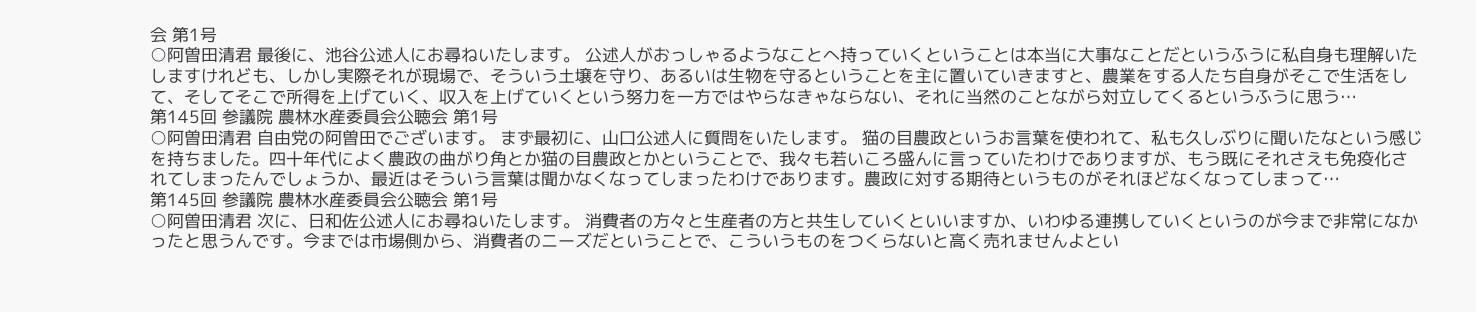会 第1号
○阿曽田清君 最後に、池谷公述人にお尋ねいたします。 公述人がおっしゃるようなことへ持っていくということは本当に大事なことだというふうに私自身も理解いたしますけれども、しかし実際それが現場で、そういう土壌を守り、あるいは生物を守るということを主に置いていきますと、農業をする人たち自身がそこで生活をして、そしてそこで所得を上げていく、収入を上げていくという努力を一方ではやらなきゃならない、それに当然のことながら対立してくるというふうに思う…
第145回 参議院 農林水産委員会公聴会 第1号
○阿曽田清君 自由党の阿曽田でございます。 まず最初に、山口公述人に質問をいたします。 猫の目農政というお言葉を使われて、私も久しぶりに聞いたなという感じを持ちました。四十年代によく農政の曲がり角とか猫の目農政とかということで、我々も若いころ盛んに言っていたわけでありますが、もう既にそれさえも免疫化されてしまったんでしょうか、最近はそういう言葉は聞かなくなってしまったわけであります。農政に対する期待というものがそれほどなくなってしまって…
第145回 参議院 農林水産委員会公聴会 第1号
○阿曽田清君 次に、日和佐公述人にお尋ねいたします。 消費者の方々と生産者の方と共生していくといいますか、いわゆる連携していくというのが今まで非常になかったと思うんです。今までは市場側から、消費者のニーズだということで、こういうものをつくらないと高く売れませんよとい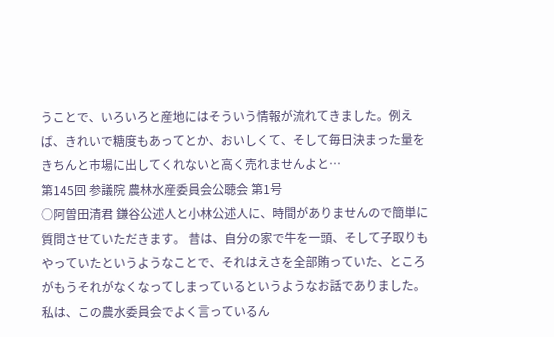うことで、いろいろと産地にはそういう情報が流れてきました。例えば、きれいで糖度もあってとか、おいしくて、そして毎日決まった量をきちんと市場に出してくれないと高く売れませんよと…
第145回 参議院 農林水産委員会公聴会 第1号
○阿曽田清君 鎌谷公述人と小林公述人に、時間がありませんので簡単に質問させていただきます。 昔は、自分の家で牛を一頭、そして子取りもやっていたというようなことで、それはえさを全部賄っていた、ところがもうそれがなくなってしまっているというようなお話でありました。 私は、この農水委員会でよく言っているん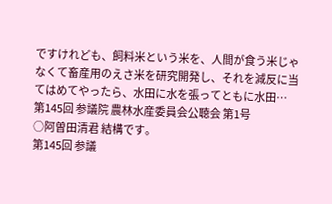ですけれども、飼料米という米を、人間が食う米じゃなくて畜産用のえさ米を研究開発し、それを減反に当てはめてやったら、水田に水を張ってともに水田…
第145回 参議院 農林水産委員会公聴会 第1号
○阿曽田清君 結構です。
第145回 参議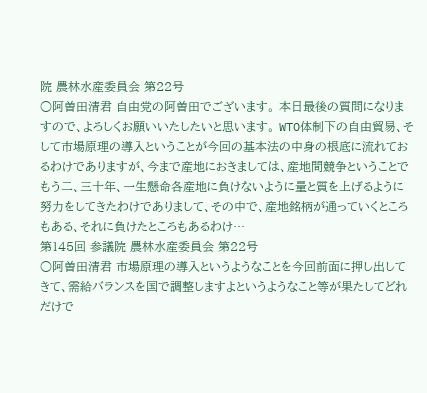院 農林水産委員会 第22号
○阿曽田清君 自由党の阿曽田でございます。 本日最後の質問になりますので、よろしくお願いいたしたいと思います。 WTO体制下の自由貿易、そして市場原理の導入ということが今回の基本法の中身の根底に流れておるわけでありますが、今まで産地におきましては、産地間競争ということでもう二、三十年、一生懸命各産地に負けないように量と質を上げるように努力をしてきたわけでありまして、その中で、産地銘柄が通っていくところもある、それに負けたところもあるわけ…
第145回 参議院 農林水産委員会 第22号
○阿曽田清君 市場原理の導入というようなことを今回前面に押し出してきて、需給バランスを国で調整しますよというようなこと等が果たしてどれだけで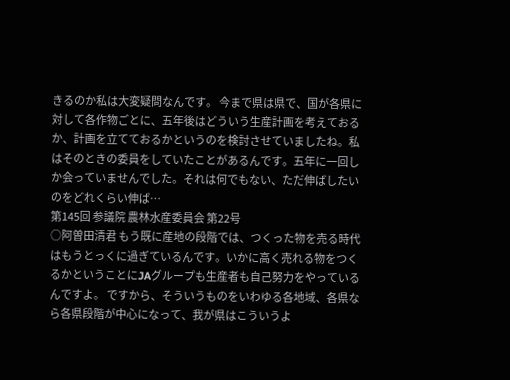きるのか私は大変疑問なんです。 今まで県は県で、国が各県に対して各作物ごとに、五年後はどういう生産計画を考えておるか、計画を立てておるかというのを検討させていましたね。私はそのときの委員をしていたことがあるんです。五年に一回しか会っていませんでした。それは何でもない、ただ伸ばしたいのをどれくらい伸ば…
第145回 参議院 農林水産委員会 第22号
○阿曽田清君 もう既に産地の段階では、つくった物を売る時代はもうとっくに過ぎているんです。いかに高く売れる物をつくるかということにJAグループも生産者も自己努力をやっているんですよ。 ですから、そういうものをいわゆる各地域、各県なら各県段階が中心になって、我が県はこういうよ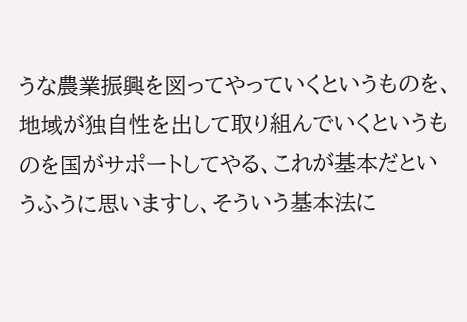うな農業振興を図ってやっていくというものを、地域が独自性を出して取り組んでいくというものを国がサポートしてやる、これが基本だというふうに思いますし、そういう基本法に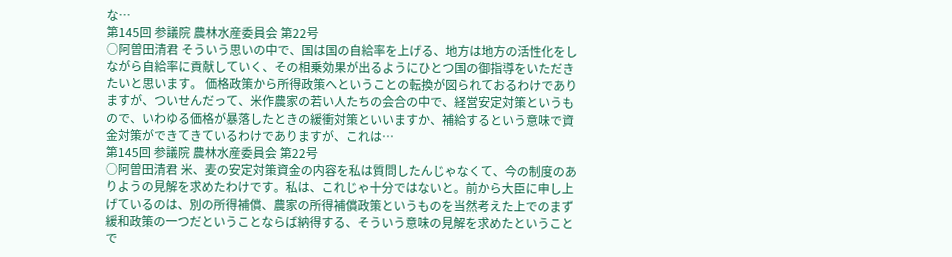な…
第145回 参議院 農林水産委員会 第22号
○阿曽田清君 そういう思いの中で、国は国の自給率を上げる、地方は地方の活性化をしながら自給率に貢献していく、その相乗効果が出るようにひとつ国の御指導をいただきたいと思います。 価格政策から所得政策へということの転換が図られておるわけでありますが、ついせんだって、米作農家の若い人たちの会合の中で、経営安定対策というもので、いわゆる価格が暴落したときの緩衝対策といいますか、補給するという意味で資金対策ができてきているわけでありますが、これは…
第145回 参議院 農林水産委員会 第22号
○阿曽田清君 米、麦の安定対策資金の内容を私は質問したんじゃなくて、今の制度のありようの見解を求めたわけです。私は、これじゃ十分ではないと。前から大臣に申し上げているのは、別の所得補償、農家の所得補償政策というものを当然考えた上でのまず緩和政策の一つだということならば納得する、そういう意味の見解を求めたということで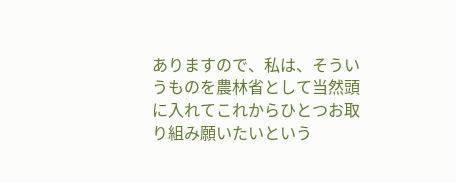ありますので、私は、そういうものを農林省として当然頭に入れてこれからひとつお取り組み願いたいという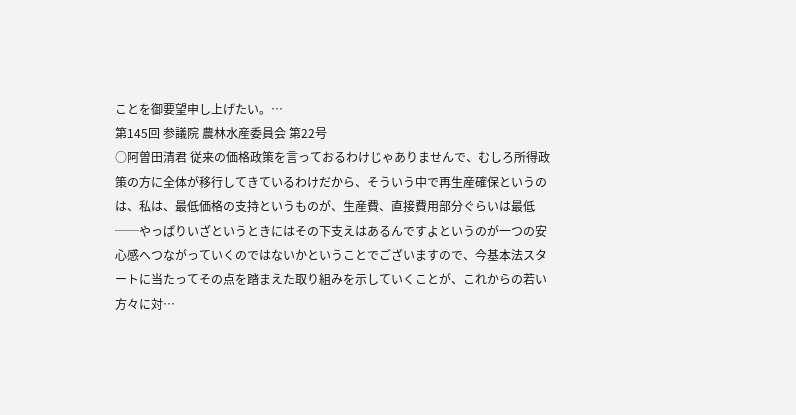ことを御要望申し上げたい。…
第145回 参議院 農林水産委員会 第22号
○阿曽田清君 従来の価格政策を言っておるわけじゃありませんで、むしろ所得政策の方に全体が移行してきているわけだから、そういう中で再生産確保というのは、私は、最低価格の支持というものが、生産費、直接費用部分ぐらいは最低──やっぱりいざというときにはその下支えはあるんですよというのが一つの安心感へつながっていくのではないかということでございますので、今基本法スタートに当たってその点を踏まえた取り組みを示していくことが、これからの若い方々に対…